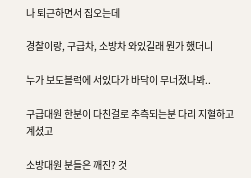나 퇴근하면서 집오는데

경찰이랑, 구급차, 소방차 와있길래 뭔가 했더니

누가 보도블럭에 서있다가 바닥이 무너졌나봐..

구급대원 한분이 다친걸로 추측되는분 다리 지혈하고 계셨고

소방대원 분들은 깨진? 것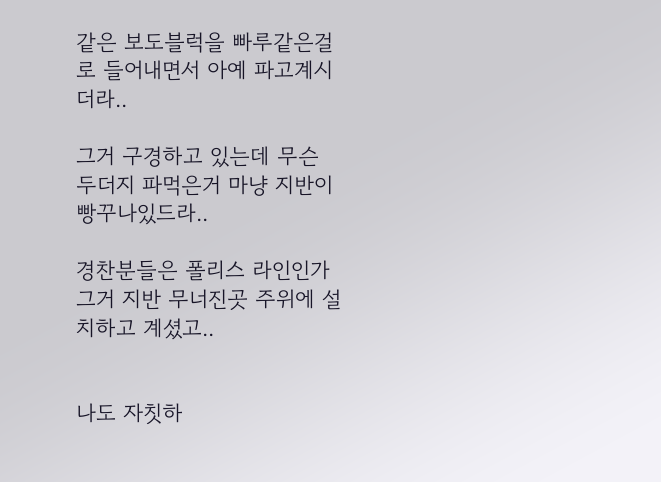같은 보도블럭을 빠루같은걸로 들어내면서 아예 파고계시더라..

그거 구경하고 있는데 무슨 두더지 파먹은거 마냥 지반이 빵꾸나있드라..

경찬분들은 폴리스 라인인가 그거 지반 무너진곳 주위에 설치하고 계셨고..


나도 자칫하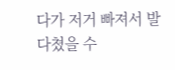다가 저거 빠져서 발 다쳤을 수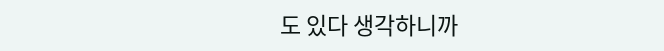도 있다 생각하니까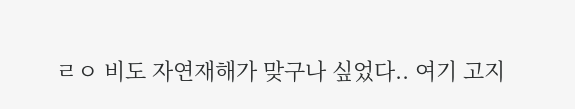ㄹㅇ 비도 자연재해가 맞구나 싶었다.. 여기 고지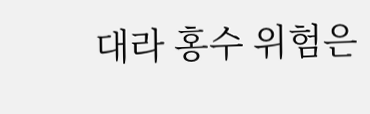대라 홍수 위험은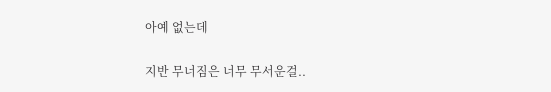아예 없는데

지반 무너짐은 너무 무서운걸..